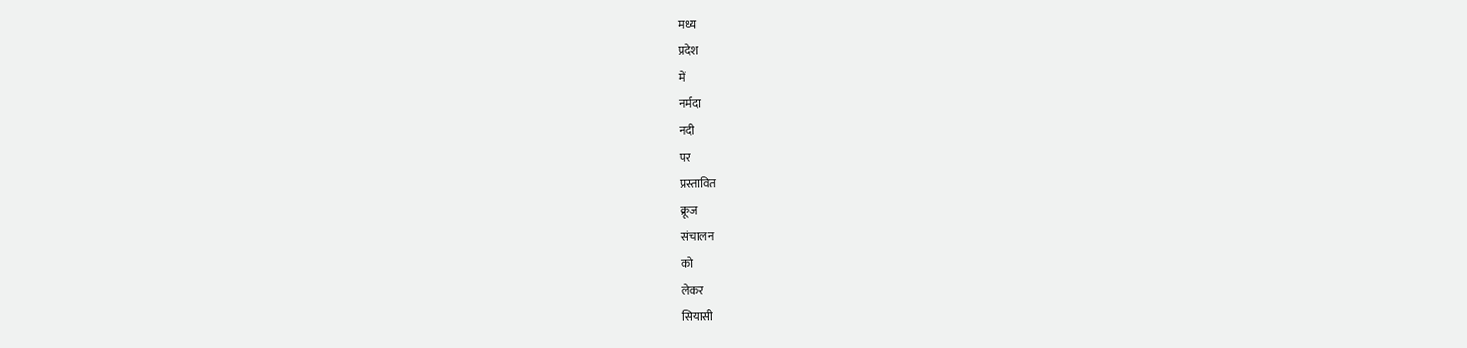मध्य
प्रदेश
में
नर्मदा
नदी
पर
प्रस्तावित
क्रूज
संचालन
को
लेकर
सियासी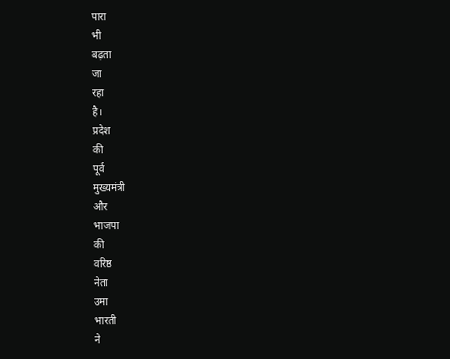पारा
भी
बढ़ता
जा
रहा
है।
प्रदेश
की
पूर्व
मुख्यमंत्री
और
भाजपा
की
वरिष्ठ
नेता
उमा
भारती
ने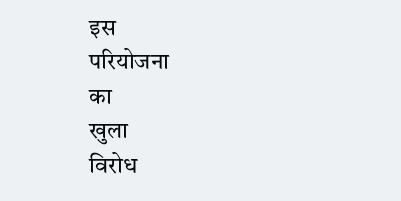इस
परियोजना
का
खुला
विरोध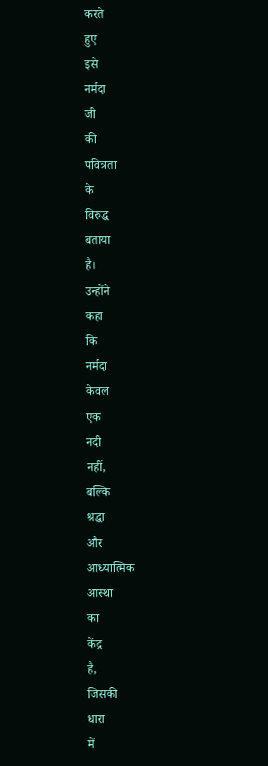करते
हुए
इसे
नर्मदा
जी
की
पवित्रता
के
विरुद्ध
बताया
है।
उन्होंने
कहा
कि
नर्मदा
केवल
एक
नदी
नहीं,
बल्कि
श्रद्धा
और
आध्यात्मिक
आस्था
का
केंद्र
है,
जिसकी
धारा
में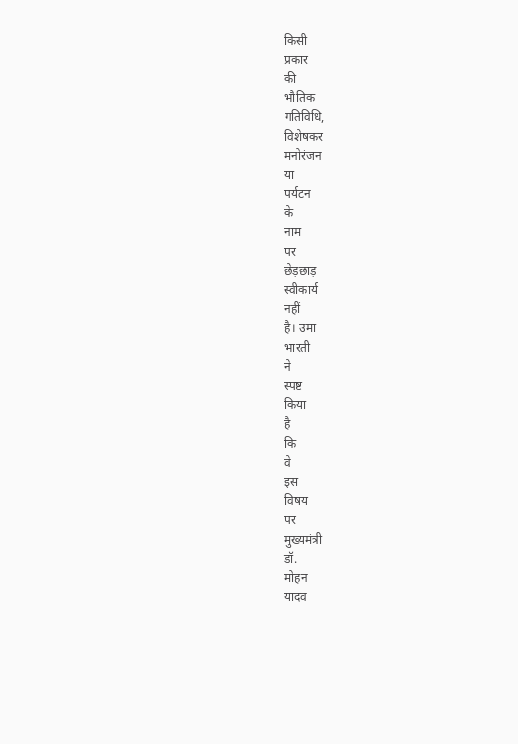किसी
प्रकार
की
भौतिक
गतिविधि,
विशेषकर
मनोरंजन
या
पर्यटन
के
नाम
पर
छेड़छाड़
स्वीकार्य
नहीं
है। उमा
भारती
ने
स्पष्ट
किया
है
कि
वे
इस
विषय
पर
मुख्यमंत्री
डॉ.
मोहन
यादव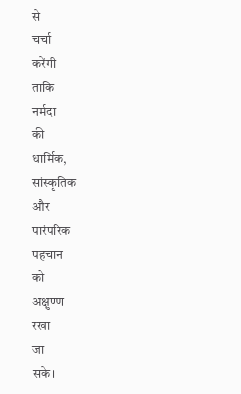से
चर्चा
करेंगी
ताकि
नर्मदा
की
धार्मिक,
सांस्कृतिक
और
पारंपरिक
पहचान
को
अक्षुण्ण
रखा
जा
सके।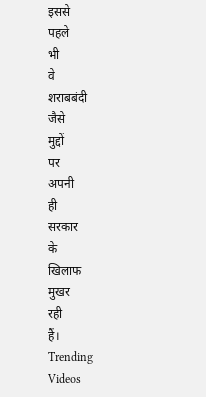इससे
पहले
भी
वे
शराबबंदी
जैसे
मुद्दों
पर
अपनी
ही
सरकार
के
खिलाफ
मुखर
रही
हैं।
Trending
Videos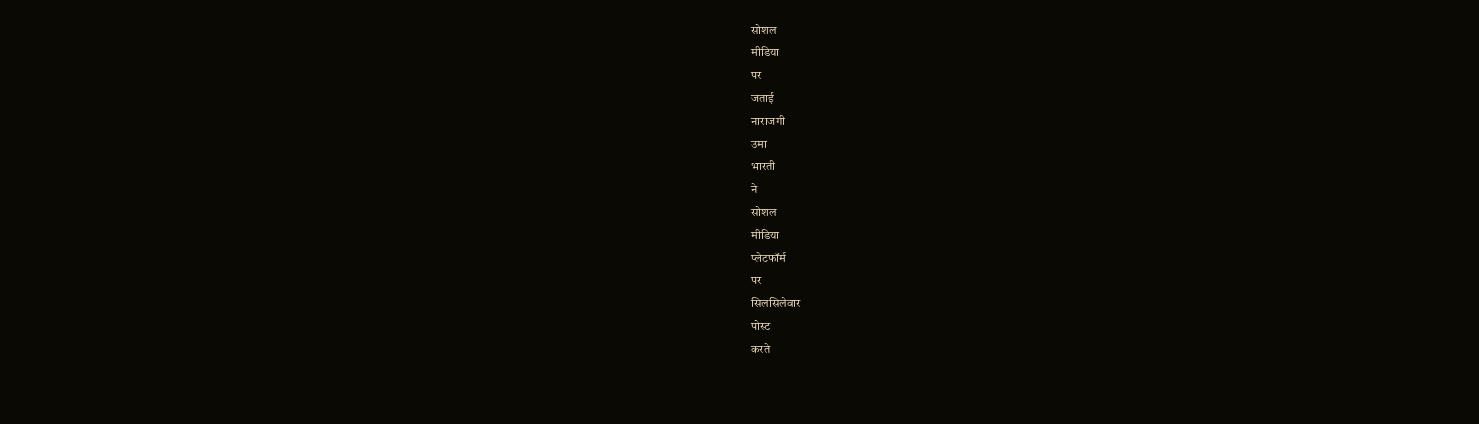सोशल
मीडिया
पर
जताई
नाराजगी
उमा
भारती
ने
सोशल
मीडिया
प्लेटफॉर्म
पर
सिलसिलेवार
पोस्ट
करते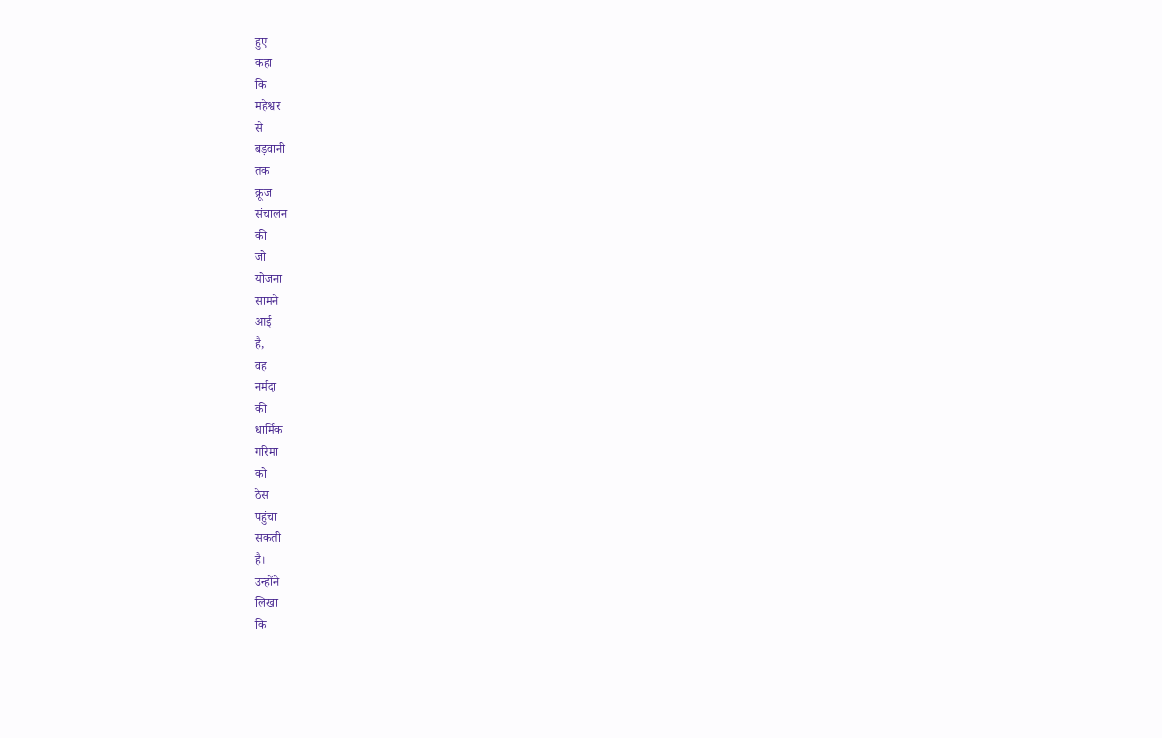हुए
कहा
कि
महेश्वर
से
बड़वानी
तक
क्रूज
संचालन
की
जो
योजना
सामने
आई
है,
वह
नर्मदा
की
धार्मिक
गरिमा
को
ठेस
पहुंचा
सकती
है।
उन्होंने
लिखा
कि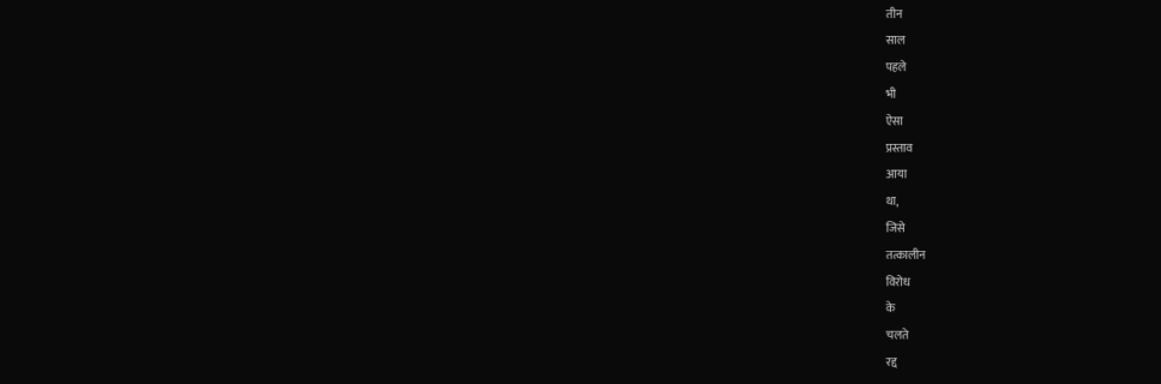तीन
साल
पहले
भी
ऐसा
प्रस्ताव
आया
था,
जिसे
तत्कालीन
विरोध
के
चलते
रद्द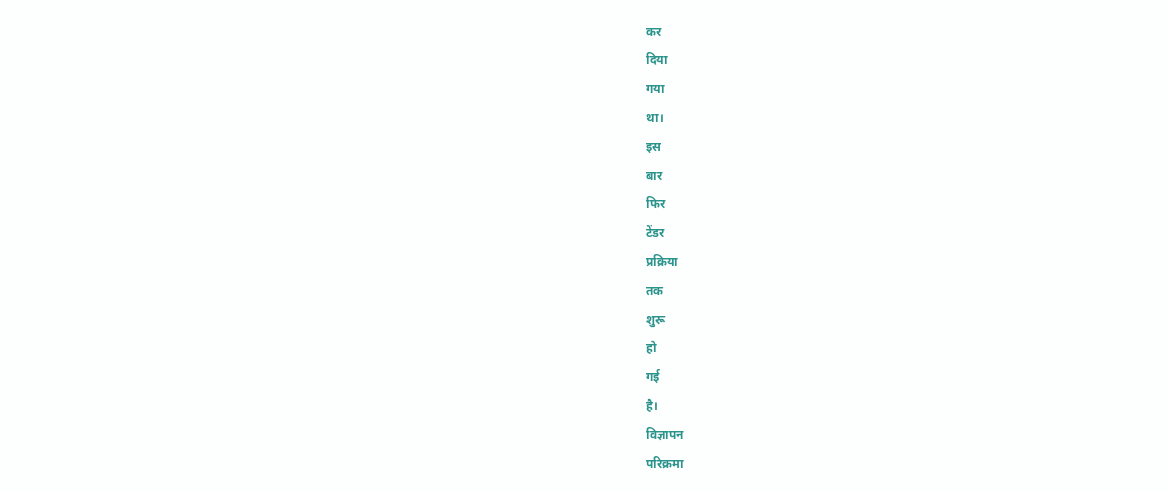कर
दिया
गया
था।
इस
बार
फिर
टेंडर
प्रक्रिया
तक
शुरू
हो
गई
है।
विज्ञापन
परिक्रमा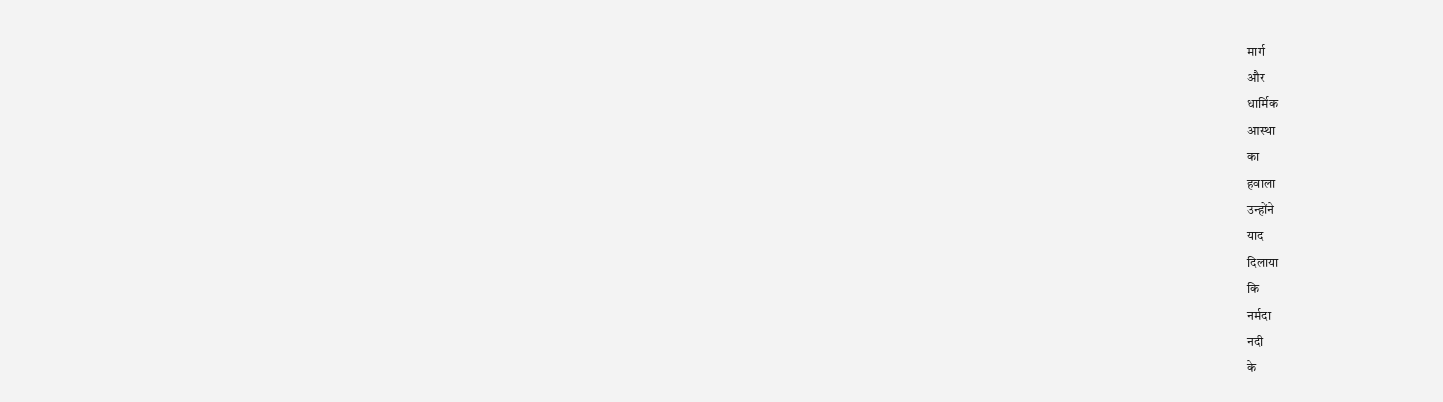मार्ग
और
धार्मिक
आस्था
का
हवाला
उन्होंने
याद
दिलाया
कि
नर्मदा
नदी
के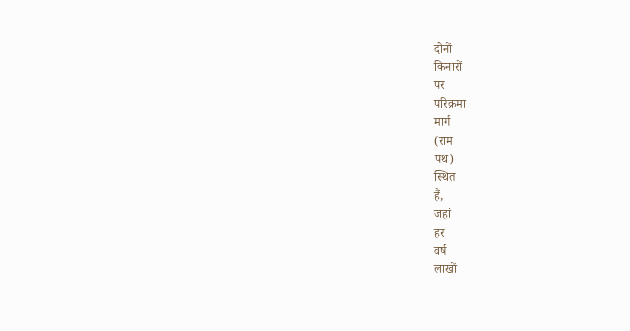दोनों
किनारों
पर
परिक्रमा
मार्ग
(राम
पथ)
स्थित
हैं,
जहां
हर
वर्ष
लाखों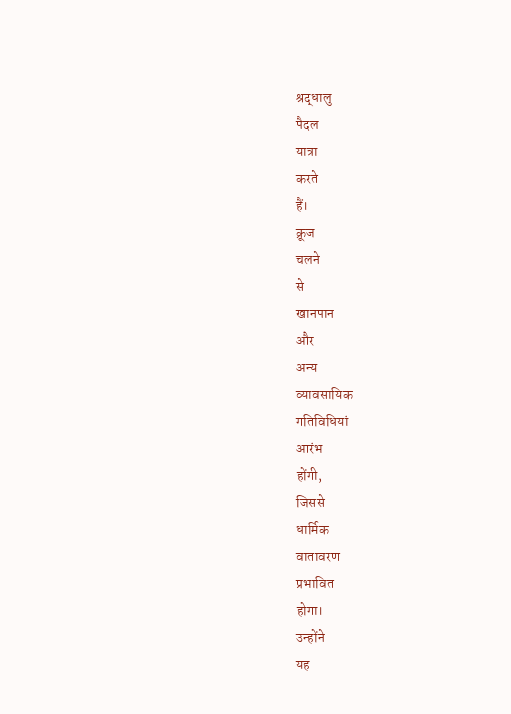श्रद्धालु
पैदल
यात्रा
करते
हैं।
क्रूज
चलने
से
खानपान
और
अन्य
व्यावसायिक
गतिविधियां
आरंभ
होंगी,
जिससे
धार्मिक
वातावरण
प्रभावित
होगा।
उन्होंने
यह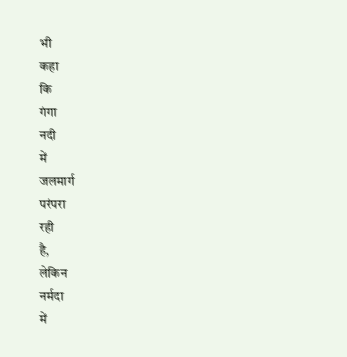भी
कहा
कि
गंगा
नदी
में
जलमार्ग
परंपरा
रही
है,
लेकिन
नर्मदा
में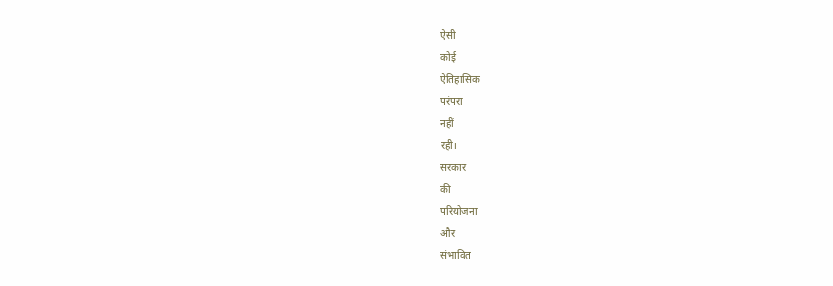ऐसी
कोई
ऐतिहासिक
परंपरा
नहीं
रही।
सरकार
की
परियोजना
और
संभावित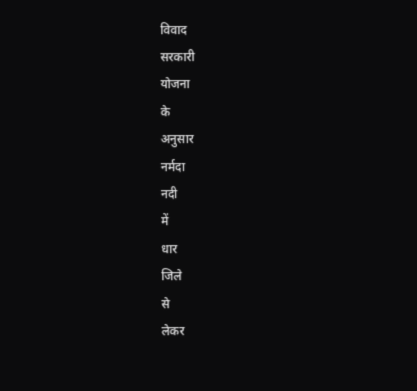विवाद
सरकारी
योजना
के
अनुसार
नर्मदा
नदी
में
धार
जिले
से
लेकर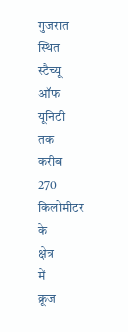गुजरात
स्थित
स्टैच्यू
ऑफ
यूनिटी
तक
करीब
270
किलोमीटर
के
क्षेत्र
में
क्रूज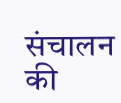संचालन
की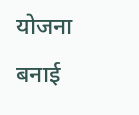योजना
बनाई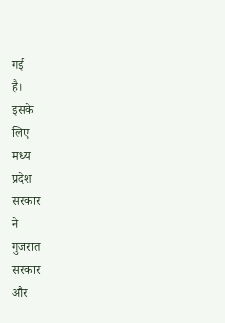गई
है।
इसके
लिए
मध्य
प्रदेश
सरकार
ने
गुजरात
सरकार
और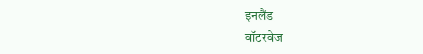इनलैंड
वॉटरवेज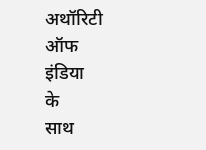अथॉरिटी
ऑफ
इंडिया
के
साथ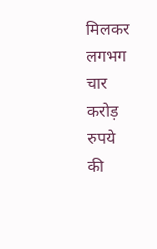मिलकर
लगभग
चार
करोड़
रुपये
की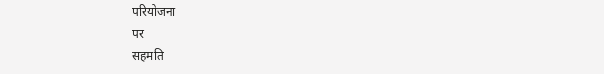परियोजना
पर
सहमति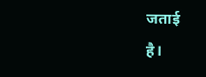जताई
है।